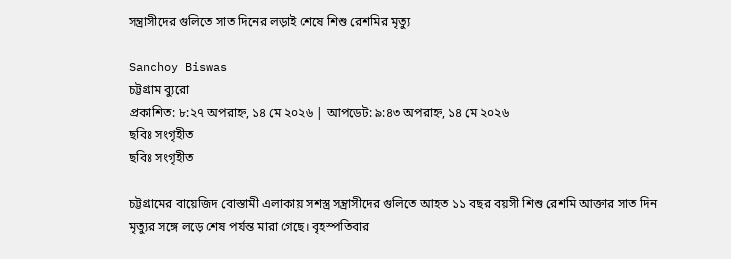সন্ত্রাসীদের গুলিতে সাত দিনের লড়াই শেষে শিশু রেশমির মৃত্যু

Sanchoy Biswas
চট্টগ্রাম ব্যুরো
প্রকাশিত: ৮:২৭ অপরাহ্ন, ১৪ মে ২০২৬ | আপডেট: ৯:৪৩ অপরাহ্ন, ১৪ মে ২০২৬
ছবিঃ সংগৃহীত
ছবিঃ সংগৃহীত

চট্টগ্রামের বায়েজিদ বোস্তামী এলাকায় সশস্ত্র সন্ত্রাসীদের গুলিতে আহত ১১ বছর বয়সী শিশু রেশমি আক্তার সাত দিন মৃত্যুর সঙ্গে লড়ে শেষ পর্যন্ত মারা গেছে। বৃহস্পতিবার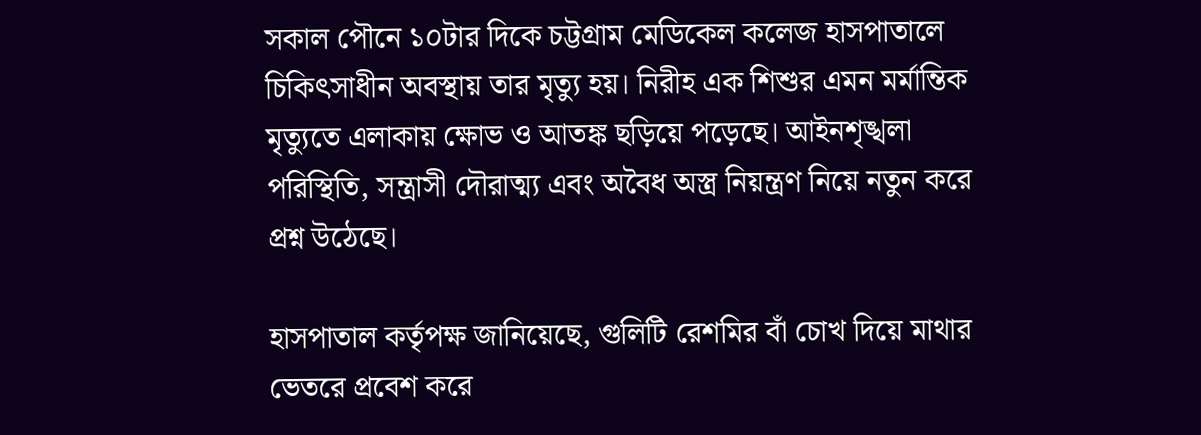সকাল পৌনে ১০টার দিকে চট্টগ্রাম মেডিকেল কলেজ হাসপাতালে চিকিৎসাধীন অবস্থায় তার মৃত্যু হয়। নিরীহ এক শিশুর এমন মর্মান্তিক মৃত্যুতে এলাকায় ক্ষোভ ও আতঙ্ক ছড়িয়ে পড়েছে। আইনশৃঙ্খলা পরিস্থিতি, সন্ত্রাসী দৌরাত্ম্য এবং অবৈধ অস্ত্র নিয়ন্ত্রণ নিয়ে নতুন করে প্রশ্ন উঠেছে।

হাসপাতাল কর্তৃপক্ষ জানিয়েছে, গুলিটি রেশমির বাঁ চোখ দিয়ে মাথার ভেতরে প্রবেশ করে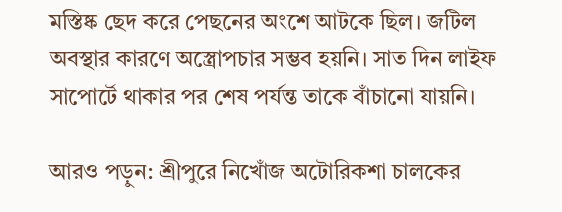মস্তিষ্ক ছেদ করে পেছনের অংশে আটকে ছিল। জটিল অবস্থার কারণে অস্ত্রোপচার সম্ভব হয়নি। সাত দিন লাইফ সাপোর্টে থাকার পর শেষ পর্যন্ত তাকে বাঁচানো যায়নি।

আরও পড়ুন: শ্রীপুরে নিখোঁজ অটোরিকশা চালকের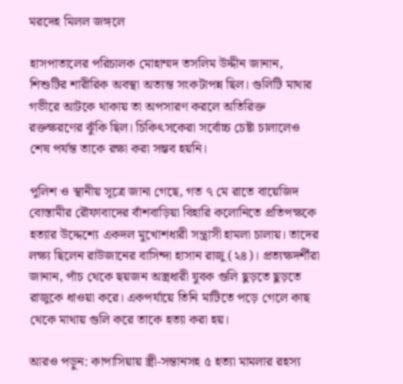মরদেহ মিলল জঙ্গলে

হাসপাতালের পরিচালক মোহাম্মদ তসলিম উদ্দীন জানান, শিশুটির শারীরিক অবস্থা অত্যন্ত সংকটাপন্ন ছিল। গুলিটি মাথার গভীরে আটকে থাকায় তা অপসারণ করলে অতিরিক্ত রক্তক্ষরণের ঝুঁকি ছিল। চিকিৎসকেরা সর্বোচ্চ চেষ্টা চালালেও শেষ পর্যন্ত তাকে রক্ষা করা সম্ভব হয়নি।

পুলিশ ও স্থানীয় সূত্রে জানা গেছে, গত ৭ মে রাতে বায়েজিদ বোস্তামীর রৌফাবাদের বাঁশবাড়িয়া বিহারি কলোনিতে প্রতিপক্ষকে হত্যার উদ্দেশ্যে একদল মুখোশধারী সন্ত্রাসী হামলা চালায়। তাদের লক্ষ্য ছিলেন রাউজানের বাসিন্দা হাসান রাজু (২৪)। প্রত্যক্ষদর্শীরা জানান, পাঁচ থেকে ছয়জন অস্ত্রধারী যুবক গুলি ছুড়তে ছুড়তে রাজুকে ধাওয়া করে। একপর্যায়ে তিনি মাটিতে পড়ে গেলে কাছ থেকে মাথায় গুলি করে তাকে হত্যা করা হয়।

আরও পড়ুন: কাপাসিয়ায় স্ত্রী-সন্তানসহ ৫ হত্যা মামলার রহস্য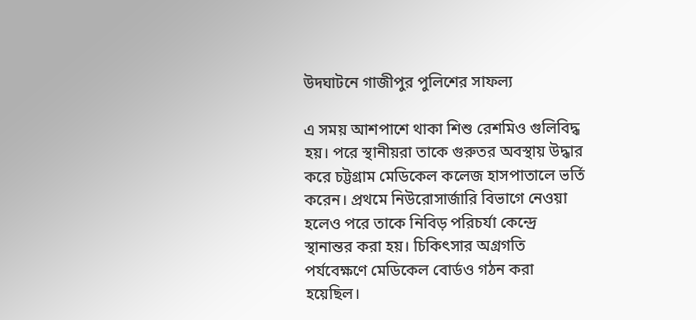উদঘাটনে গাজীপুর পুলিশের সাফল্য

এ সময় আশপাশে থাকা শিশু রেশমিও গুলিবিদ্ধ হয়। পরে স্থানীয়রা তাকে গুরুতর অবস্থায় উদ্ধার করে চট্টগ্রাম মেডিকেল কলেজ হাসপাতালে ভর্তি করেন। প্রথমে নিউরোসার্জারি বিভাগে নেওয়া হলেও পরে তাকে নিবিড় পরিচর্যা কেন্দ্রে স্থানান্তর করা হয়। চিকিৎসার অগ্রগতি পর্যবেক্ষণে মেডিকেল বোর্ডও গঠন করা হয়েছিল।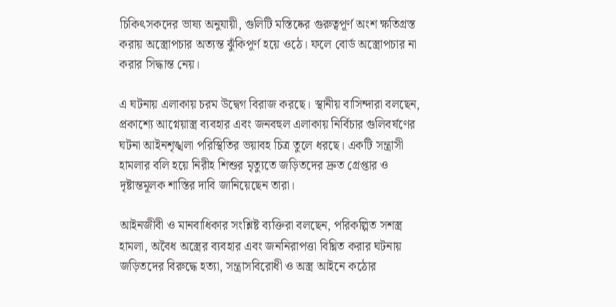চিকিৎসকদের ভাষ্য অনুযায়ী, গুলিটি মস্তিষ্কের গুরুত্বপূর্ণ অংশ ক্ষতিগ্রস্ত করায় অস্ত্রোপচার অত্যন্ত ঝুঁকিপূর্ণ হয়ে ওঠে। ফলে বোর্ড অস্ত্রোপচার না করার সিদ্ধান্ত নেয়।

এ ঘটনায় এলাকায় চরম উদ্বেগ বিরাজ করছে। স্থানীয় বাসিন্দারা বলছেন, প্রকাশ্যে আগ্নেয়াস্ত্র ব্যবহার এবং জনবহুল এলাকায় নির্বিচার গুলিবর্ষণের ঘটনা আইনশৃঙ্খলা পরিস্থিতির ভয়াবহ চিত্র তুলে ধরছে। একটি সন্ত্রাসী হামলার বলি হয়ে নিরীহ শিশুর মৃত্যুতে জড়িতদের দ্রুত গ্রেপ্তার ও দৃষ্টান্তমূলক শাস্তির দাবি জানিয়েছেন তারা।

আইনজীবী ও মানবাধিকার সংশ্লিষ্ট ব্যক্তিরা বলছেন, পরিকল্পিত সশস্ত্র হামলা, অবৈধ অস্ত্রের ব্যবহার এবং জননিরাপত্তা বিঘ্নিত করার ঘটনায় জড়িতদের বিরুদ্ধে হত্যা, সন্ত্রাসবিরোধী ও অস্ত্র আইনে কঠোর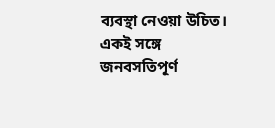ব্যবস্থা নেওয়া উচিত। একই সঙ্গে জনবসতিপূর্ণ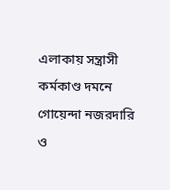এলাকায় সন্ত্রাসী কর্মকাণ্ড দমনে গোয়েন্দা নজরদারি ও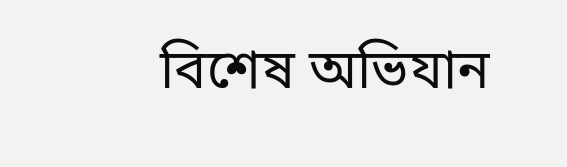বিশেষ অভিযান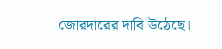জোরদারের দাবি উঠেছে।